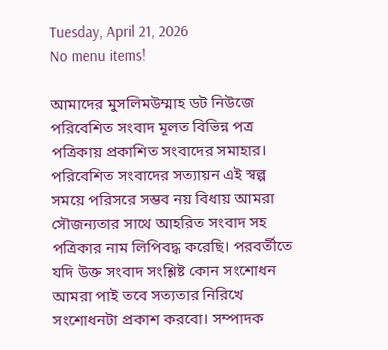Tuesday, April 21, 2026
No menu items!

আমাদের মুসলিমউম্মাহ ডট নিউজে পরিবেশিত সংবাদ মূলত বিভিন্ন পত্র পত্রিকায় প্রকাশিত সংবাদের সমাহার। পরিবেশিত সংবাদের সত্যায়ন এই স্বল্প সময়ে পরিসরে সম্ভব নয় বিধায় আমরা সৌজন্যতার সাথে আহরিত সংবাদ সহ পত্রিকার নাম লিপিবদ্ধ করেছি। পরবর্তীতে যদি উক্ত সংবাদ সংশ্লিষ্ট কোন সংশোধন আমরা পাই তবে সত্যতার নিরিখে সংশোধনটা প্রকাশ করবো। সম্পাদক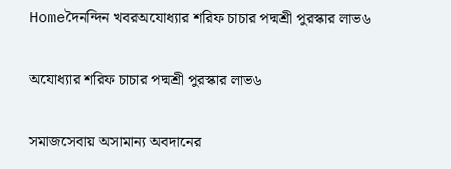Homeদৈনন্দিন খবরঅযোধ্যার শরিফ চাচার পদ্মশ্রী পুরস্কার লাভ৬

অযোধ্যার শরিফ চাচার পদ্মশ্রী পুরস্কার লাভ৬

সমাজসেবায় অসামান্য অবদানের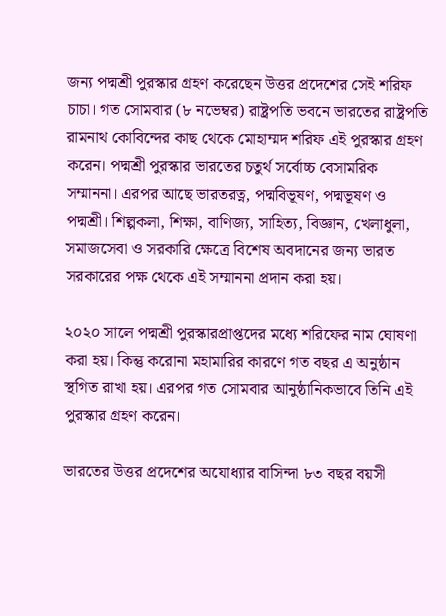জন্য পদ্মশ্রী পুরস্কার গ্রহণ করেছেন উত্তর প্রদেশের সেই শরিফ চাচা। গত সোমবার (৮ নভেম্বর) রাষ্ট্রপতি ভবনে ভারতের রাষ্ট্রপতি রামনাথ কোবিন্দের কাছ থেকে মোহাম্মদ শরিফ এই পুরস্কার গ্রহণ করেন। পদ্মশ্রী পুরস্কার ভারতের চতুর্থ সর্বোচ্চ বেসামরিক সম্মাননা। এরপর আছে ভারতরত্ন, পদ্মবিভূষণ, পদ্মভূষণ ও পদ্মশ্রী। শিল্পকলা, শিক্ষা, বাণিজ্য, সাহিত্য, বিজ্ঞান, খেলাধুলা, সমাজসেবা ও সরকারি ক্ষেত্রে বিশেষ অবদানের জন্য ভারত সরকারের পক্ষ থেকে এই সম্মাননা প্রদান করা হয়।

২০২০ সালে পদ্মশ্রী পুরস্কারপ্রাপ্তদের মধ্যে শরিফের নাম ঘোষণা করা হয়। কিন্তু করোনা মহামারির কারণে গত বছর এ অনুষ্ঠান স্থগিত রাখা হয়। এরপর গত সোমবার আনুষ্ঠানিকভাবে তিনি এই পুরস্কার গ্রহণ করেন।

ভারতের উত্তর প্রদেশের অযোধ্যার বাসিন্দা ৮৩ বছর বয়সী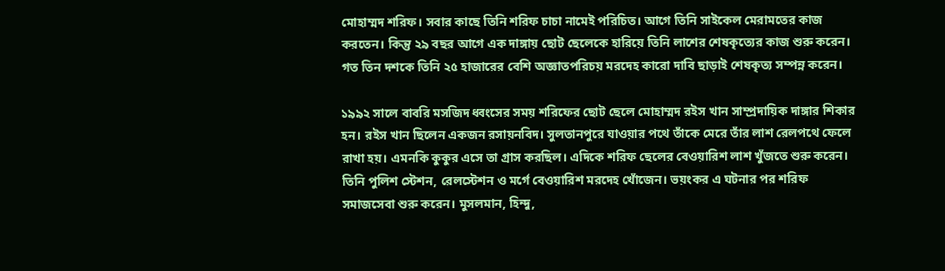মোহাম্মদ শরিফ। সবার কাছে তিনি শরিফ চাচা নামেই পরিচিত। আগে তিনি সাইকেল মেরামতের কাজ করতেন। কিন্তু ২৯ বছর আগে এক দাঙ্গায় ছোট ছেলেকে হারিয়ে তিনি লাশের শেষকৃত্যের কাজ শুরু করেন। গত তিন দশকে তিনি ২৫ হাজারের বেশি অজ্ঞাতপরিচয় মরদেহ কারো দাবি ছাড়াই শেষকৃত্য সম্পন্ন করেন।

১৯৯২ সালে বাবরি মসজিদ ধ্বংসের সময় শরিফের ছোট ছেলে মোহাম্মদ রইস খান সাম্প্রদায়িক দাঙ্গার শিকার হন। রইস খান ছিলেন একজন রসায়নবিদ। সুলতানপুরে যাওয়ার পথে তাঁকে মেরে তাঁর লাশ রেলপথে ফেলে রাখা হয়। এমনকি কুকুর এসে তা গ্রাস করছিল। এদিকে শরিফ ছেলের বেওয়ারিশ লাশ খুঁজতে শুরু করেন। তিনি পুলিশ স্টেশন, রেলস্টেশন ও মর্গে বেওয়ারিশ মরদেহ খোঁজেন। ভয়ংকর এ ঘটনার পর শরিফ সমাজসেবা শুরু করেন। মুসলমান, হিন্দু,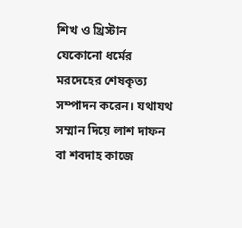শিখ ও খ্রিস্টান যেকোনো ধর্মের মরদেহের শেষকৃত্য সম্পাদন করেন। যথাযথ সম্মান দিয়ে লাশ দাফন বা শবদাহ কাজে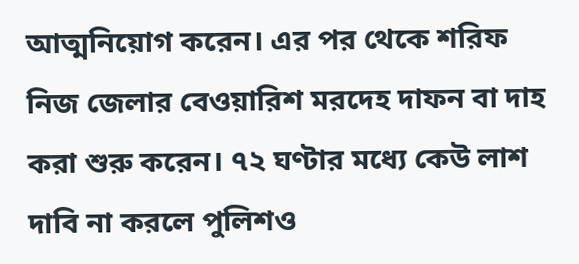আত্মনিয়োগ করেন। এর পর থেকে শরিফ নিজ জেলার বেওয়ারিশ মরদেহ দাফন বা দাহ করা শুরু করেন। ৭২ ঘণ্টার মধ্যে কেউ লাশ দাবি না করলে পুলিশও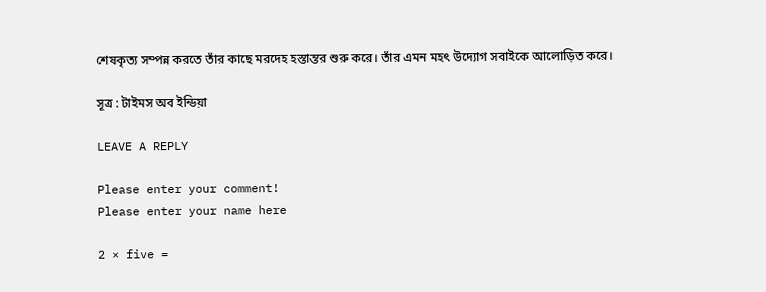শেষকৃত্য সম্পন্ন করতে তাঁর কাছে মরদেহ হস্তান্তর শুরু করে। তাঁর এমন মহৎ উদ্যোগ সবাইকে আলোড়িত করে।

সূত্র : টাইমস অব ইন্ডিয়া

LEAVE A REPLY

Please enter your comment!
Please enter your name here

2 × five =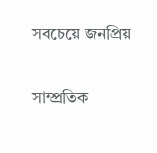সবচেয়ে জনপ্রিয়

সাম্প্রতিক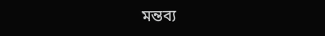মন্তব্য